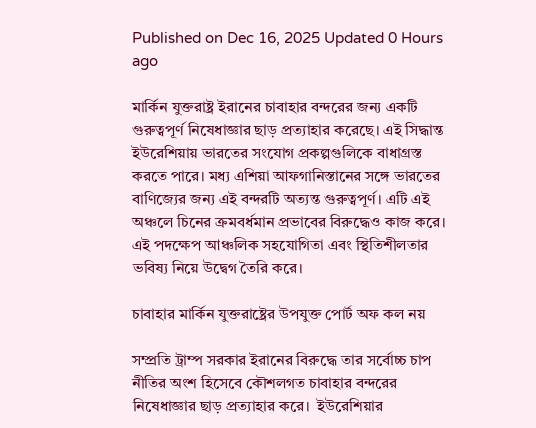Published on Dec 16, 2025 Updated 0 Hours ago

মার্কিন যুক্তরাষ্ট্র ইরানের চাবাহার বন্দরের জন্য একটি গুরুত্বপূর্ণ নিষেধাজ্ঞার ছাড় প্রত্যাহার করেছে। এই সিদ্ধান্ত ইউরেশিয়ায় ভারতের সংযোগ প্রকল্পগুলিকে বাধাগ্রস্ত করতে পারে। মধ্য এশিয়া আফগানিস্তানের সঙ্গে ভারতের বাণিজ্যের জন্য এই বন্দরটি অত্যন্ত গুরুত্বপূর্ণ। এটি এই অঞ্চলে চিনের ক্রমবর্ধমান প্রভাবের বিরুদ্ধেও কাজ করে। এই পদক্ষেপ আঞ্চলিক সহযোগিতা এবং স্থিতিশীলতার ভবিষ্য নিয়ে উদ্বেগ তৈরি করে।

চাবাহার মার্কিন যুক্তরাষ্ট্রের উপযুক্ত পোর্ট অফ কল নয়

সম্প্রতি ট্রাম্প সরকার ইরানের বিরুদ্ধে তার সর্বোচ্চ চাপ নীতির অংশ হিসেবে কৌশলগত চাবাহার বন্দরের নিষেধাজ্ঞার ছাড় প্রত্যাহার করে।  ইউরেশিয়ার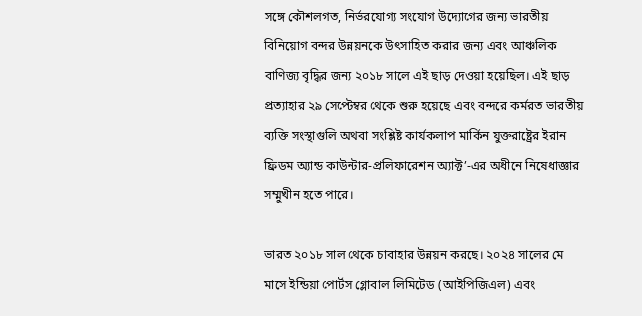সঙ্গে কৌশলগত, নির্ভরযোগ্য সংযোগ উদ্যোগের জন্য ভারতীয় বিনিয়োগ বন্দর উন্নয়নকে উৎসাহিত করার জন্য এবং আঞ্চলিক বাণিজ্য বৃদ্ধির জন্য ২০১৮ সালে এই ছাড় দেওয়া হয়েছিল। এই ছাড় প্রত্যাহার ২৯ সেপ্টেম্বর থেকে শুরু হয়েছে এবং বন্দরে কর্মরত ভারতীয় ব্যক্তি সংস্থাগুলি অথবা সংশ্লিষ্ট কার্যকলাপ মার্কিন যুক্তরাষ্ট্রের ইরান ফ্রিডম অ্যান্ড কাউন্টার-প্রলিফারেশন অ্যাক্ট’-এর অধীনে নিষেধাজ্ঞার সম্মুখীন হতে পারে।

ভারত ২০১৮ সাল থেকে চাবাহার উন্নয়ন করছে। ২০২৪ সালের মে মাসে ইন্ডিয়া পোর্টস গ্লোবাল লিমিটেড (আইপিজিএল) এবং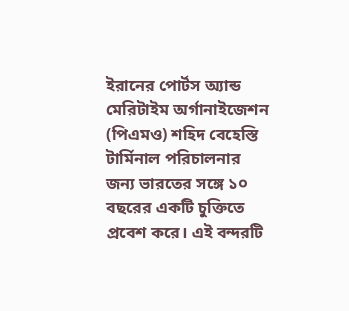ইরানের পোর্টস অ্যান্ড মেরিটাইম অর্গানাইজেশন (পিএমও) শহিদ বেহেস্তি টার্মিনাল পরিচালনার জন্য ভারতের সঙ্গে ১০ বছরের একটি চুক্তিতে প্রবেশ করে। এই বন্দরটি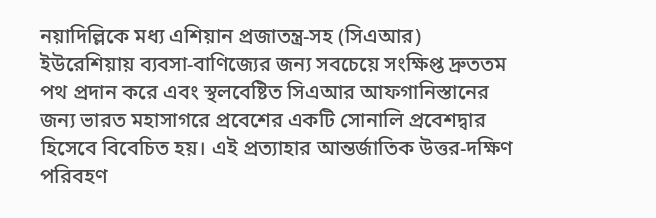নয়াদিল্লিকে মধ্য এশিয়ান প্রজাতন্ত্র-সহ (সিএআর) ইউরেশিয়ায় ব্যবসা-বাণিজ্যের জন্য সবচেয়ে সংক্ষিপ্ত দ্রুততম পথ প্রদান করে এবং স্থলবেষ্টিত সিএআর আফগানিস্তানের জন্য ভারত মহাসাগরে প্রবেশের একটি সোনালি প্রবেশদ্বার হিসেবে বিবেচিত হয়। এই প্রত্যাহার আন্তর্জাতিক উত্তর-দক্ষিণ পরিবহণ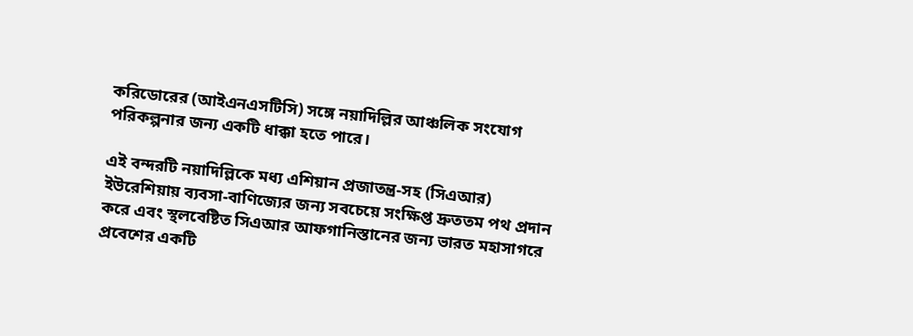করিডোরের (আইএনএসটিসি) সঙ্গে নয়াদিল্লির আঞ্চলিক সংযোগ পরিকল্পনার জন্য একটি ধাক্কা হতে পারে।

এই বন্দরটি নয়াদিল্লিকে মধ্য এশিয়ান প্রজাতন্ত্র-সহ (সিএআর) ইউরেশিয়ায় ব্যবসা-বাণিজ্যের জন্য সবচেয়ে সংক্ষিপ্ত দ্রুততম পথ প্রদান করে এবং স্থলবেষ্টিত সিএআর আফগানিস্তানের জন্য ভারত মহাসাগরে প্রবেশের একটি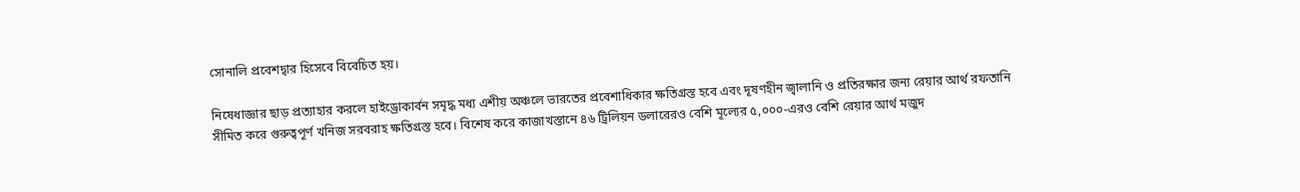সোনালি প্রবেশদ্বার হিসেবে বিবেচিত হয়।

নিষেধাজ্ঞার ছাড় প্রত্যাহার করলে হাইড্রোকার্বন সমৃদ্ধ মধ্য এশীয় অঞ্চলে ভারতের প্রবেশাধিকার ক্ষতিগ্রস্ত হবে এবং দূষণহীন জ্বালানি ও প্রতিরক্ষার জন্য রেয়ার আর্থ রফতানি সীমিত করে গুরুত্বপূর্ণ খনিজ সরবরাহ ক্ষতিগ্রস্ত হবে। বিশেষ করে কাজাখস্তানে ৪৬ ট্রিলিয়ন ডলারেরও বেশি মূল্যের ৫,০০০-এরও বেশি রেয়ার আর্থ মজুদ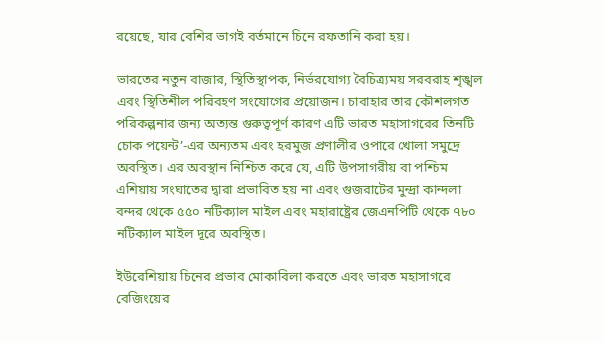রয়েছে, যার বেশির ভাগই বর্তমানে চিনে রফতানি করা হয়।

ভারতের নতুন বাজার, স্থিতিস্থাপক, নির্ভরযোগ্য বৈচিত্র্যময় সরবরাহ শৃঙ্খল এবং স্থিতিশীল পরিবহণ সংযোগের প্রয়োজন। চাবাহার তার কৌশলগত পরিকল্পনার জন্য অত্যন্ত গুরুত্বপূর্ণ কারণ এটি ভারত মহাসাগরের তিনটি চোক পয়েন্ট’-এর অন্যতম এবং হরমুজ প্রণালীর ওপারে খোলা সমুদ্রে অবস্থিত। এর অবস্থান নিশ্চিত করে যে, এটি উপসাগরীয় বা পশ্চিম এশিয়ায় সংঘাতের দ্বারা প্রভাবিত হয় না এবং গুজরাটের মুন্দ্রা কান্দলা বন্দর থেকে ৫৫০ নটিক্যাল মাইল এবং মহারাষ্ট্রের জেএনপিটি থেকে ৭৮০ নটিক্যাল মাইল দূরে অবস্থিত।

ইউরেশিয়ায় চিনের প্রভাব মোকাবিলা করতে এবং ভারত মহাসাগরে বেজিংয়ের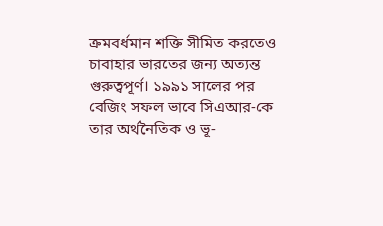ক্রমবর্ধমান শক্তি সীমিত করতেও চাবাহার ভারতের জন্য অত্যন্ত গুরুত্বপূর্ণ। ১৯৯১ সালের পর বেজিং সফল ভাবে সিএআর-কে তার অর্থনৈতিক ও ভূ-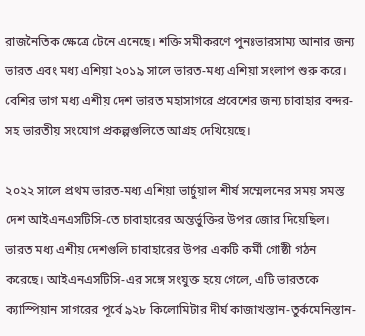রাজনৈতিক ক্ষেত্রে টেনে এনেছে। শক্তি সমীকরণে পুনঃভারসাম্য আনার জন্য ভারত এবং মধ্য এশিয়া ২০১৯ সালে ভারত-মধ্য এশিয়া সংলাপ শুরু করে। বেশির ভাগ মধ্য এশীয় দেশ ভারত মহাসাগরে প্রবেশের জন্য চাবাহার বন্দর-সহ ভারতীয় সংযোগ প্রকল্পগুলিতে আগ্রহ দেখিয়েছে।

২০২২ সালে প্রথম ভারত-মধ্য এশিয়া ভার্চুয়াল শীর্ষ সম্মেলনের সময় সমস্ত দেশ আইএনএসটিসি-তে চাবাহারের অন্তর্ভুক্তির উপর জোর দিয়েছিল। ভারত মধ্য এশীয় দেশগুলি চাবাহারের উপর একটি কর্মী গোষ্ঠী গঠন করেছে। আইএনএসটিসি-এর সঙ্গে সংযুক্ত হয়ে গেলে, এটি ভারতকে ক্যাস্পিয়ান সাগরের পূর্বে ৯২৮ কিলোমিটার দীর্ঘ কাজাখস্তান-তুর্কমেনিস্তান-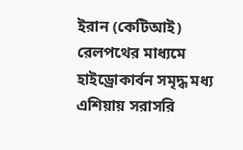ইরান (কেটিআই) রেলপথের মাধ্যমে হাইড্রোকার্বন সমৃদ্ধ মধ্য এশিয়ায় সরাসরি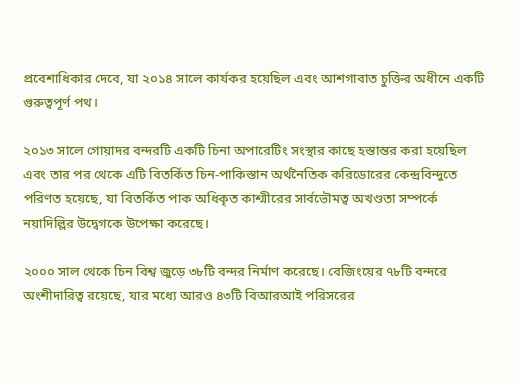প্রবেশাধিকার দেবে, যা ২০১৪ সালে কার্যকর হয়েছিল এবং আশগাবাত চুক্তির অধীনে একটি গুরুত্বপূর্ণ পথ।

২০১৩ সালে গোয়াদর বন্দরটি একটি চিনা অপারেটিং সংস্থার কাছে হস্তান্তর করা হয়েছিল এবং তার পর থেকে এটি বিতর্কিত চিন-পাকিস্তান অর্থনৈতিক করিডোরের কেন্দ্রবিন্দুতে পরিণত হয়েছে, যা বিতর্কিত পাক অধিকৃত কাশ্মীরের সার্বভৌমত্ব অখণ্ডতা সম্পর্কে নয়াদিল্লির উদ্বেগকে উপেক্ষা করেছে।

২০০০ সাল থেকে চিন বিশ্ব জুড়ে ৩৮টি বন্দর নির্মাণ করেছে। বেজিংয়ের ৭৮টি বন্দরে অংশীদারিত্ব রয়েছে, যার মধ্যে আরও ৪৩টি বিআরআই পরিসরের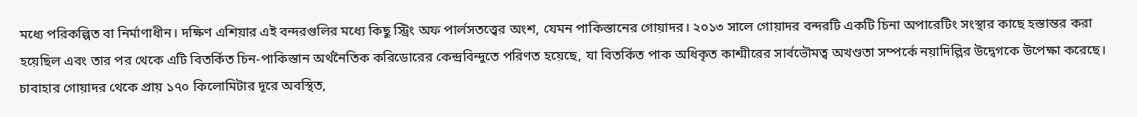মধ্যে পরিকল্পিত বা নির্মাণাধীন। দক্ষিণ এশিয়ার এই বন্দরগুলির মধ্যে কিছু স্ট্রিং অফ পার্লসতত্ত্বের অংশ, যেমন পাকিস্তানের গোয়াদর। ২০১৩ সালে গোয়াদর বন্দরটি একটি চিনা অপারেটিং সংস্থার কাছে হস্তান্তর করা হয়েছিল এবং তার পর থেকে এটি বিতর্কিত চিন-পাকিস্তান অর্থনৈতিক করিডোরের কেন্দ্রবিন্দুতে পরিণত হয়েছে, যা বিতর্কিত পাক অধিকৃত কাশ্মীরের সার্বভৌমত্ব অখণ্ডতা সম্পর্কে নয়াদিল্লির উদ্বেগকে উপেক্ষা করেছে। চাবাহার গোয়াদর থেকে প্রায় ১৭০ কিলোমিটার দূরে অবস্থিত,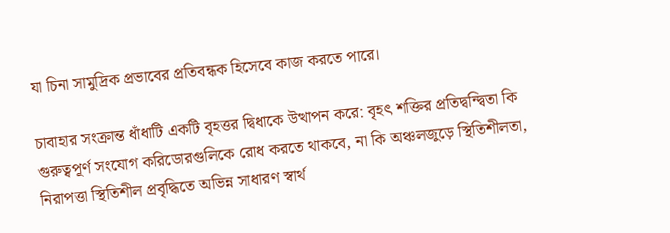যা চিনা সামুদ্রিক প্রভাবের প্রতিবন্ধক হিসেবে কাজ করতে পারে।

চাবাহার সংক্রান্ত ধাঁধাটি একটি বৃহত্তর দ্বিধাকে উত্থাপন করে: বৃহৎ শক্তির প্রতিদ্বন্দ্বিতা কি গুরুত্বপূর্ণ সংযোগ করিডোরগুলিকে রোধ করতে থাকবে, না কি অঞ্চলজুড়ে স্থিতিশীলতা, নিরাপত্তা স্থিতিশীল প্রবৃদ্ধিতে অভিন্ন সাধারণ স্বার্থ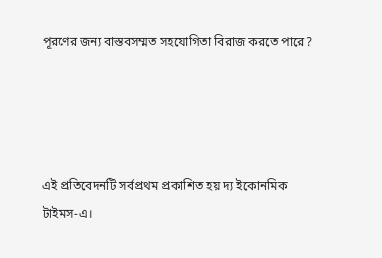পূরণের জন্য বাস্তবসম্মত সহযোগিতা বিরাজ করতে পারে?




এই প্রতিবেদনটি সর্বপ্রথম প্রকাশিত হয় দ্য ইকোনমিক টাইমস-এ।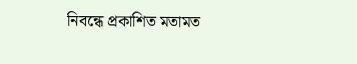নিবন্ধে প্রকাশিত মতামত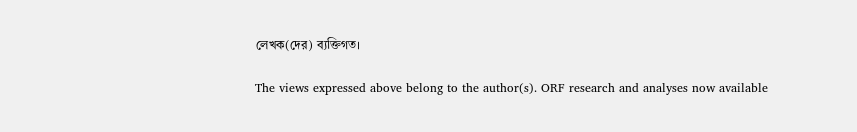লেখক(দের) ব্যক্তিগত।

The views expressed above belong to the author(s). ORF research and analyses now available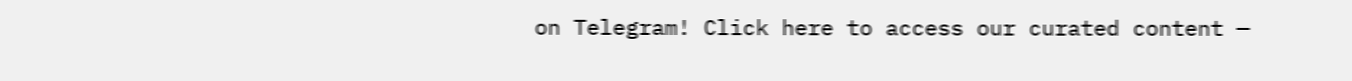on Telegram! Click here to access our curated content —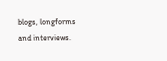blogs, longforms and interviews.